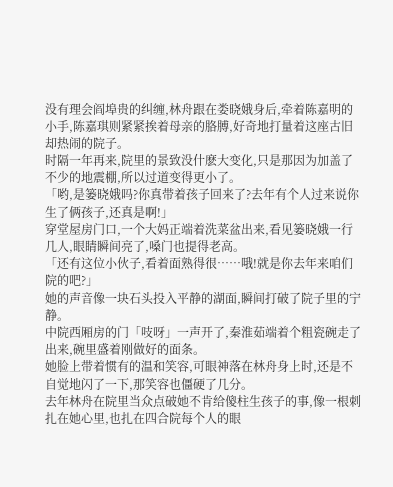没有理会阎埠贵的纠缠,林舟跟在娄晓娥身后,牵着陈嘉明的小手,陈嘉琪则紧紧挨着母亲的胳膊,好奇地打量着这座古旧却热闹的院子。
时隔一年再来,院里的景致没什麽大变化,只是那因为加盖了不少的地震棚,所以过道变得更小了。
「哟,是篓晓娥吗?你真带着孩子回来了?去年有个人过来说你生了俩孩子,还真是啊!」
穿堂屋房门口,一个大妈正端着洗菜盆出来,看见篓晓娥一行几人,眼睛瞬间亮了,嗓门也提得老高。
「还有这位小伙子,看着面熟得很……哦!就是你去年来咱们院的吧?」
她的声音像一块石头投入平静的湖面,瞬间打破了院子里的宁静。
中院西厢房的门「吱呀」一声开了,秦淮茹端着个粗瓷碗走了出来,碗里盛着刚做好的面条。
她脸上带着惯有的温和笑容,可眼神落在林舟身上时,还是不自觉地闪了一下,那笑容也僵硬了几分。
去年林舟在院里当众点破她不肯给傻柱生孩子的事,像一根刺扎在她心里,也扎在四合院每个人的眼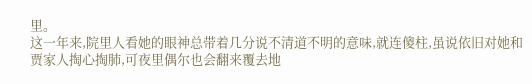里。
这一年来,院里人看她的眼神总带着几分说不清道不明的意味,就连傻柱,虽说依旧对她和贾家人掏心掏肺,可夜里偶尔也会翻来覆去地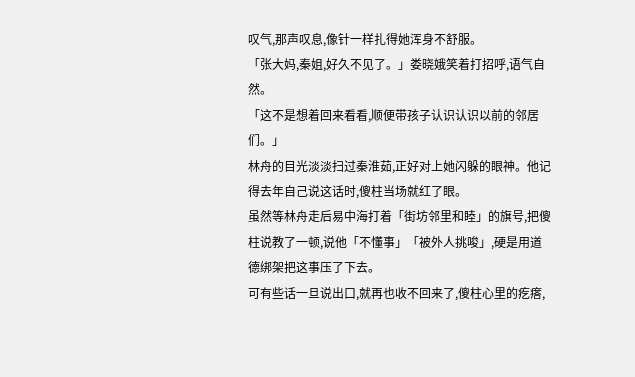叹气,那声叹息,像针一样扎得她浑身不舒服。
「张大妈,秦姐,好久不见了。」娄晓娥笑着打招呼,语气自然。
「这不是想着回来看看,顺便带孩子认识认识以前的邻居们。」
林舟的目光淡淡扫过秦淮茹,正好对上她闪躲的眼神。他记得去年自己说这话时,傻柱当场就红了眼。
虽然等林舟走后易中海打着「街坊邻里和睦」的旗号,把傻柱说教了一顿,说他「不懂事」「被外人挑唆」,硬是用道德绑架把这事压了下去。
可有些话一旦说出口,就再也收不回来了,傻柱心里的疙瘩,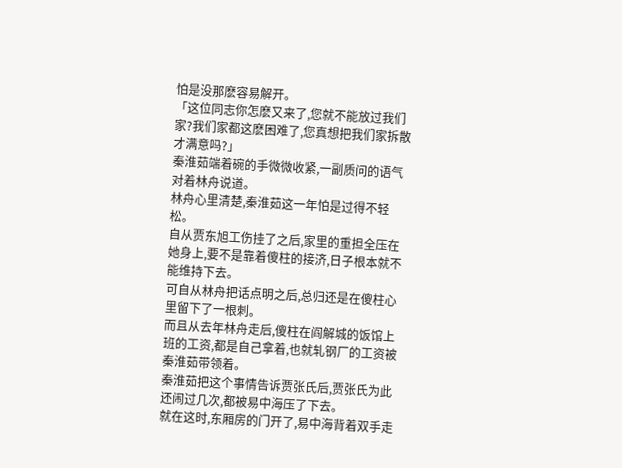怕是没那麽容易解开。
「这位同志你怎麽又来了,您就不能放过我们家?我们家都这麽困难了,您真想把我们家拆散才满意吗?」
秦淮茹端着碗的手微微收紧,一副质问的语气对着林舟说道。
林舟心里清楚,秦淮茹这一年怕是过得不轻松。
自从贾东旭工伤挂了之后,家里的重担全压在她身上,要不是靠着傻柱的接济,日子根本就不能维持下去。
可自从林舟把话点明之后,总归还是在傻柱心里留下了一根刺。
而且从去年林舟走后,傻柱在阎解城的饭馆上班的工资,都是自己拿着,也就轧钢厂的工资被秦淮茹带领着。
秦淮茹把这个事情告诉贾张氏后,贾张氏为此还闹过几次,都被易中海压了下去。
就在这时,东厢房的门开了,易中海背着双手走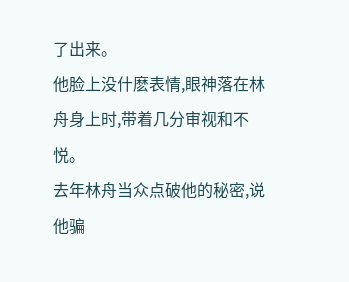了出来。
他脸上没什麽表情,眼神落在林舟身上时,带着几分审视和不悦。
去年林舟当众点破他的秘密,说他骗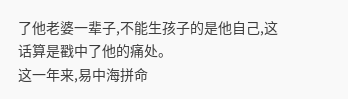了他老婆一辈子,不能生孩子的是他自己,这话算是戳中了他的痛处。
这一年来,易中海拼命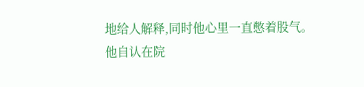地给人解释,同时他心里一直憋着股气。
他自认在院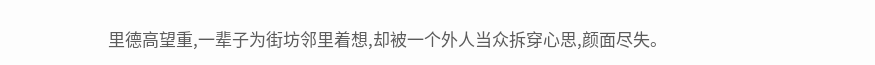里德高望重,一辈子为街坊邻里着想,却被一个外人当众拆穿心思,颜面尽失。